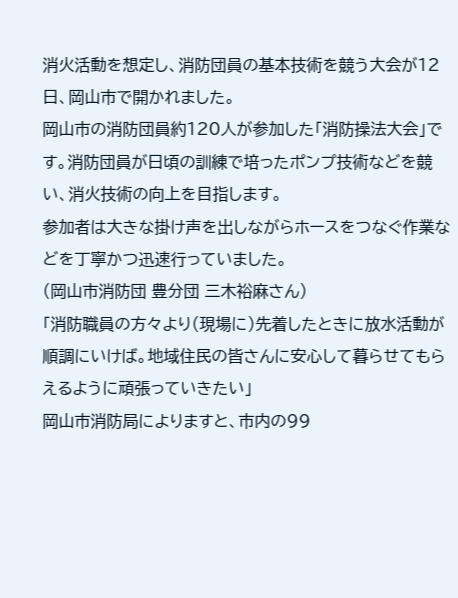消火活動を想定し、消防団員の基本技術を競う大会が12日、岡山市で開かれました。
岡山市の消防団員約120人が参加した「消防操法大会」です。消防団員が日頃の訓練で培ったポンプ技術などを競い、消火技術の向上を目指します。
参加者は大きな掛け声を出しながらホースをつなぐ作業などを丁寧かつ迅速行っていました。
(岡山市消防団 豊分団 三木裕麻さん)
「消防職員の方々より(現場に)先着したときに放水活動が順調にいけば。地域住民の皆さんに安心して暮らせてもらえるように頑張っていきたい」
岡山市消防局によりますと、市内の99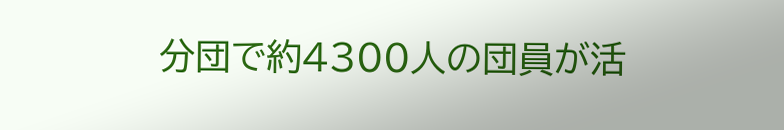分団で約4300人の団員が活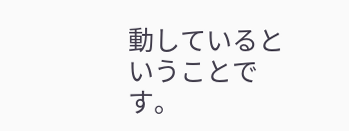動しているということです。